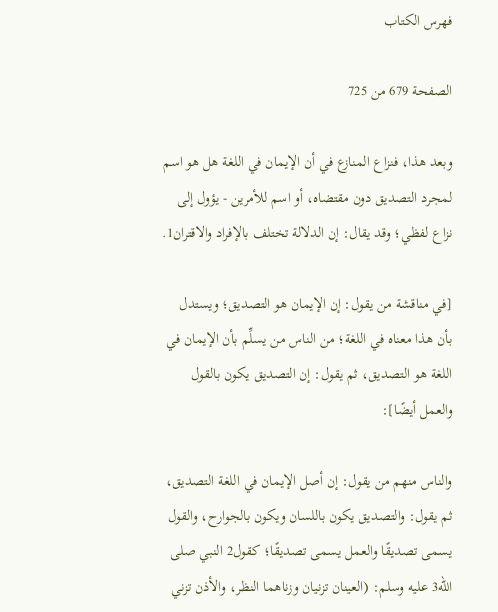فهرس الكتاب

الصفحة 679 من 725

وبعد هذا، فنزاع المنازع في أن الإيمان في اللغة هل هو اسم لمجرد التصديق دون مقتضاه، أو اسم للأمرين - يؤول إلى نزاع لفظي؛ وقد يقال: إن الدلالة تختلف بالإفراد والاقتران1.

[في مناقشة من يقول: إن الإيمان هو التصديق؛ ويستدل بأن هذا معناه في اللغة؛ من الناس من يسلِّم بأن الإيمان في اللغة هو التصديق، ثم يقول: إن التصديق يكون بالقول والعمل أيضًا]:

والناس منهم من يقول: إن أصل الإيمان في اللغة التصديق، ثم يقول: والتصديق يكون باللسان ويكون بالجوارح، والقول يسمى تصديقًا والعمل يسمى تصديقًا؛ كقول2 النبي صلى الله3 عليه وسلم: (العينان تزنيان وزناهما النظر، والأذن تزني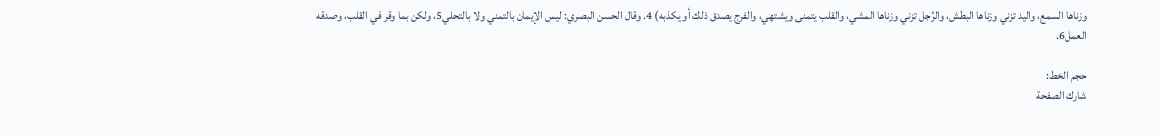وزناها السمع، واليد تزني وزناها البطش، والرِّجل تزني وزناها المشي، والقلب يتمنى ويشتهي، والفرج يصدق ذلك أو يكذبه) 4. وقال الحسن البصري: ليس الإيمان بالتمني ولا بالتحلي5، ولكن بما وقر في القلب، وصدقه العمل6.

حجم الخط:
شارك الصفحة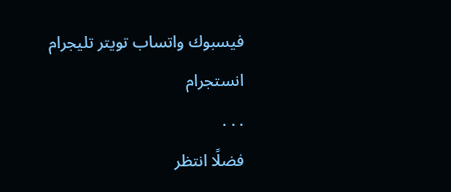فيسبوك واتساب تويتر تليجرام انستجرام
. . .
فضلًا انتظر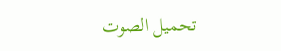تحميل الصوت